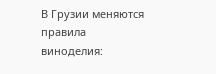В Грузии меняются правила виноделия: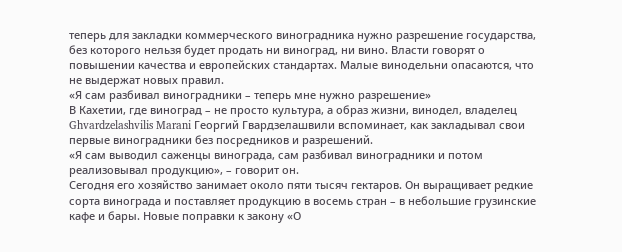теперь для закладки коммерческого виноградника нужно разрешение государства, без которого нельзя будет продать ни виноград, ни вино. Власти говорят о повышении качества и европейских стандартах. Малые винодельни опасаются, что не выдержат новых правил.
«Я сам разбивал виноградники – теперь мне нужно разрешение»
В Кахетии, где виноград – не просто культура, а образ жизни, винодел, владелец Ghvardzelashvilis Marani Георгий Гвардзелашвили вспоминает, как закладывал свои первые виноградники без посредников и разрешений.
«Я сам выводил саженцы винограда, сам разбивал виноградники и потом реализовывал продукцию», – говорит он.
Сегодня его хозяйство занимает около пяти тысяч гектаров. Он выращивает редкие сорта винограда и поставляет продукцию в восемь стран – в небольшие грузинские кафе и бары. Новые поправки к закону «О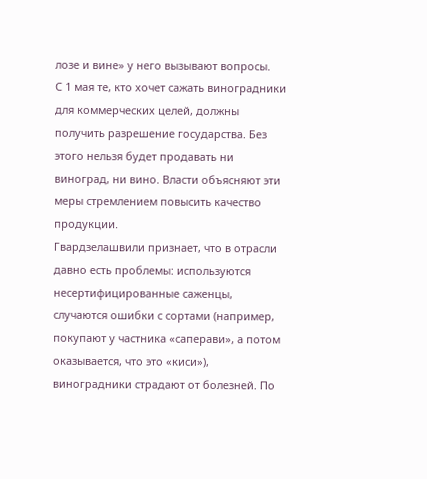лозе и вине» у него вызывают вопросы.
С 1 мая те, кто хочет сажать виноградники для коммерческих целей, должны получить разрешение государства. Без этого нельзя будет продавать ни виноград, ни вино. Власти объясняют эти меры стремлением повысить качество продукции.
Гвардзелашвили признает, что в отрасли давно есть проблемы: используются несертифицированные саженцы, случаются ошибки с сортами (например, покупают у частника «саперави», а потом оказывается, что это «киси»), виноградники страдают от болезней. По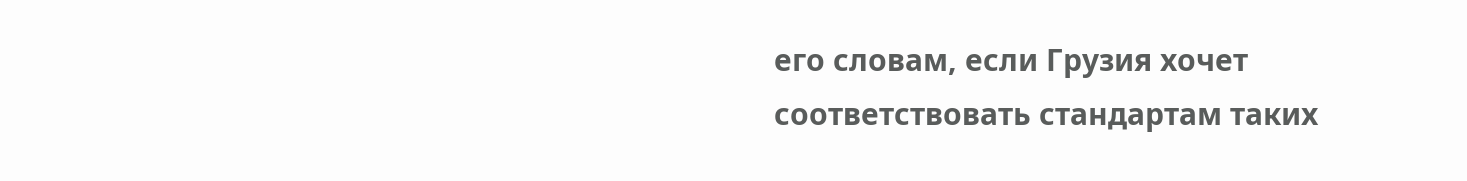его словам, если Грузия хочет соответствовать стандартам таких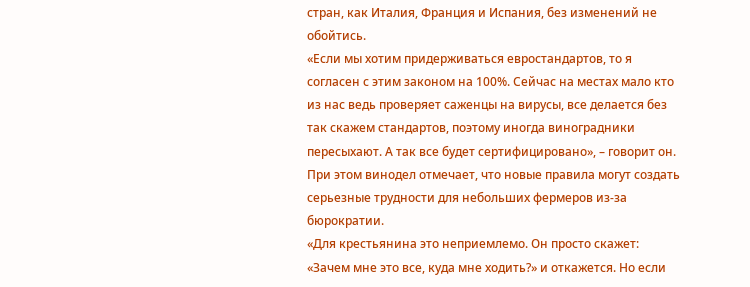стран, как Италия, Франция и Испания, без изменений не обойтись.
«Если мы хотим придерживаться евростандартов, то я согласен с этим законом на 100%. Сейчас на местах мало кто из нас ведь проверяет саженцы на вирусы, все делается без так скажем стандартов, поэтому иногда виноградники пересыхают. А так все будет сертифицировано», – говорит он.
При этом винодел отмечает, что новые правила могут создать серьезные трудности для небольших фермеров из-за бюрократии.
«Для крестьянина это неприемлемо. Он просто скажет: «Зачем мне это все, куда мне ходить?» и откажется. Но если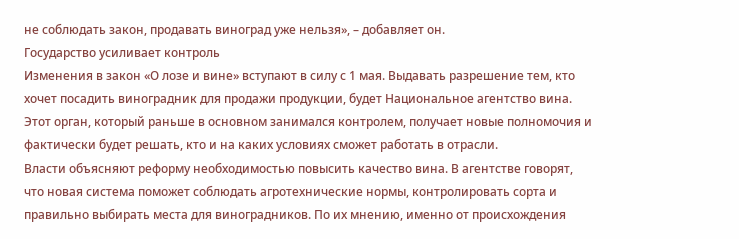не соблюдать закон, продавать виноград уже нельзя», – добавляет он.
Государство усиливает контроль
Изменения в закон «О лозе и вине» вступают в силу с 1 мая. Выдавать разрешение тем, кто хочет посадить виноградник для продажи продукции, будет Национальное агентство вина. Этот орган, который раньше в основном занимался контролем, получает новые полномочия и фактически будет решать, кто и на каких условиях сможет работать в отрасли.
Власти объясняют реформу необходимостью повысить качество вина. В агентстве говорят, что новая система поможет соблюдать агротехнические нормы, контролировать сорта и правильно выбирать места для виноградников. По их мнению, именно от происхождения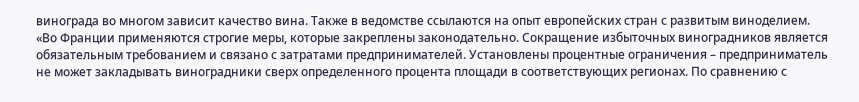винограда во многом зависит качество вина. Также в ведомстве ссылаются на опыт европейских стран с развитым виноделием.
«Во Франции применяются строгие меры, которые закреплены законодательно. Сокращение избыточных виноградников является обязательным требованием и связано с затратами предпринимателей. Установлены процентные ограничения – предприниматель не может закладывать виноградники сверх определенного процента площади в соответствующих регионах. По сравнению с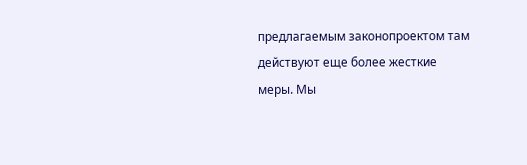предлагаемым законопроектом там действуют еще более жесткие меры. Мы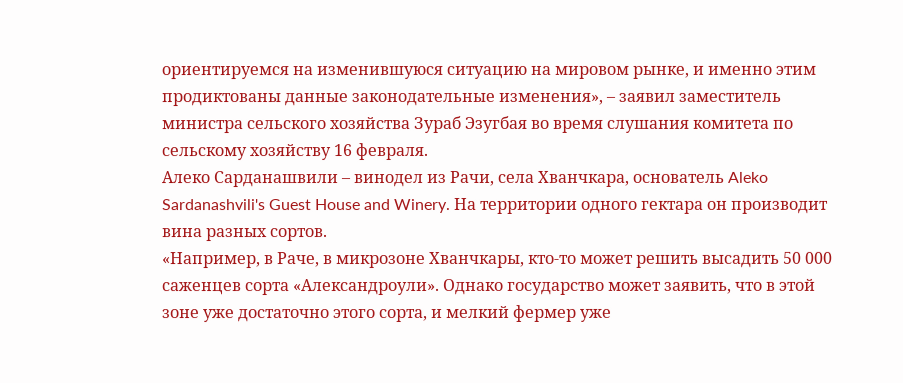ориентируемся на изменившуюся ситуацию на мировом рынке, и именно этим продиктованы данные законодательные изменения», – заявил заместитель министра сельского хозяйства Зураб Эзугбая во время слушания комитета по сельскому хозяйству 16 февраля.
Алеко Сарданашвили – винодел из Рачи, села Хванчкара, основатель Aleko Sardanashvili's Guest House and Winery. На территории одного гектара он производит вина разных сортов.
«Например, в Раче, в микрозоне Хванчкары, кто-то может решить высадить 50 000 саженцев сорта «Александроули». Однако государство может заявить, что в этой зоне уже достаточно этого сорта, и мелкий фермер уже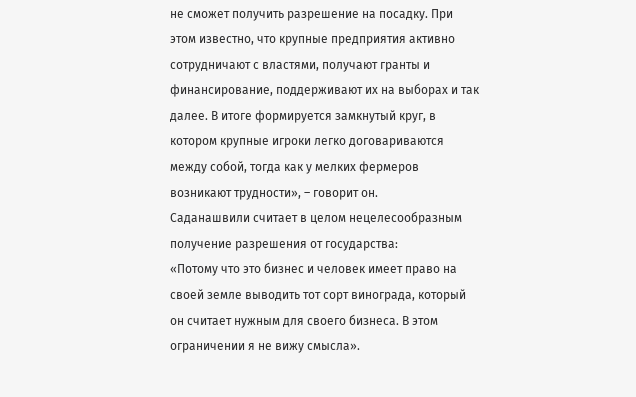не сможет получить разрешение на посадку. При этом известно, что крупные предприятия активно сотрудничают с властями, получают гранты и финансирование, поддерживают их на выборах и так далее. В итоге формируется замкнутый круг, в котором крупные игроки легко договариваются между собой, тогда как у мелких фермеров возникают трудности», – говорит он.
Саданашвили считает в целом нецелесообразным получение разрешения от государства:
«Потому что это бизнес и человек имеет право на своей земле выводить тот сорт винограда, который он считает нужным для своего бизнеса. В этом ограничении я не вижу смысла».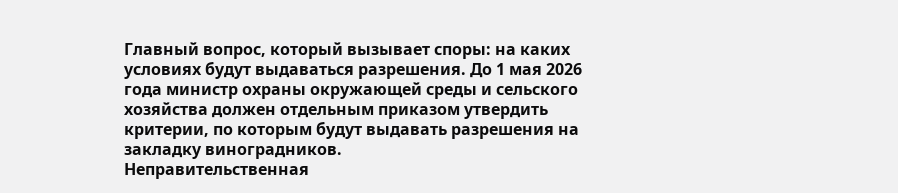Главный вопрос, который вызывает споры: на каких условиях будут выдаваться разрешения. До 1 мая 2026 года министр охраны окружающей среды и сельского хозяйства должен отдельным приказом утвердить критерии, по которым будут выдавать разрешения на закладку виноградников.
Неправительственная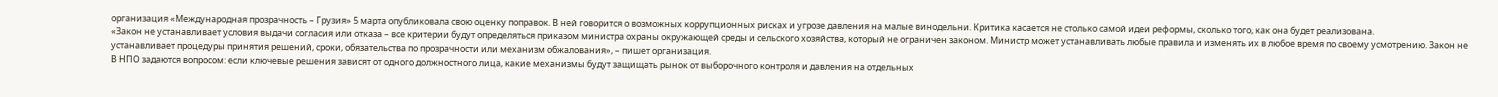организация «Международная прозрачность – Грузия» 5 марта опубликовала свою оценку поправок. В ней говорится о возможных коррупционных рисках и угрозе давления на малые винодельни. Критика касается не столько самой идеи реформы, сколько того, как она будет реализована.
«Закон не устанавливает условия выдачи согласия или отказа – все критерии будут определяться приказом министра охраны окружающей среды и сельского хозяйства, который не ограничен законом. Министр может устанавливать любые правила и изменять их в любое время по своему усмотрению. Закон не устанавливает процедуры принятия решений, сроки, обязательства по прозрачности или механизм обжалования», – пишет организация.
В НПО задаются вопросом: если ключевые решения зависят от одного должностного лица, какие механизмы будут защищать рынок от выборочного контроля и давления на отдельных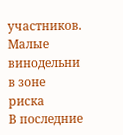участников.
Малые винодельни в зоне риска
В последние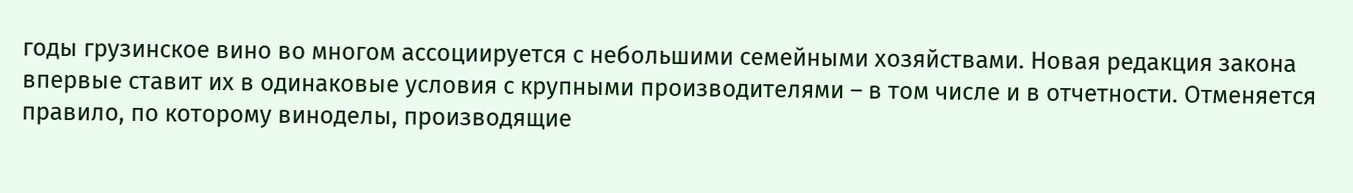годы грузинское вино во многом ассоциируется с небольшими семейными хозяйствами. Новая редакция закона впервые ставит их в одинаковые условия с крупными производителями – в том числе и в отчетности. Отменяется правило, по которому виноделы, производящие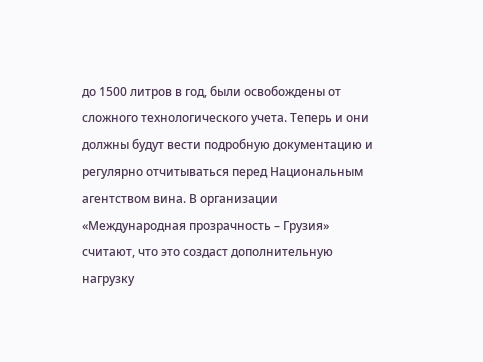до 1500 литров в год, были освобождены от сложного технологического учета. Теперь и они должны будут вести подробную документацию и регулярно отчитываться перед Национальным агентством вина. В организации «Международная прозрачность – Грузия» считают, что это создаст дополнительную нагрузку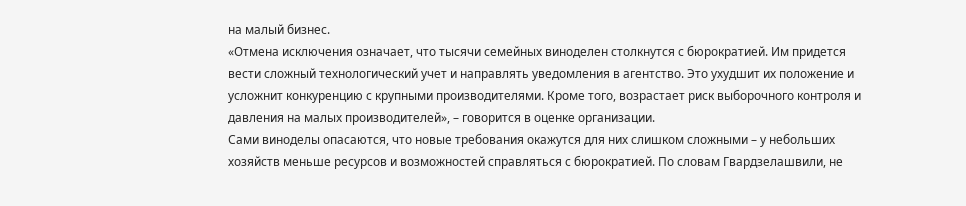на малый бизнес.
«Отмена исключения означает, что тысячи семейных виноделен столкнутся с бюрократией. Им придется вести сложный технологический учет и направлять уведомления в агентство. Это ухудшит их положение и усложнит конкуренцию с крупными производителями. Кроме того, возрастает риск выборочного контроля и давления на малых производителей», – говорится в оценке организации.
Сами виноделы опасаются, что новые требования окажутся для них слишком сложными – у небольших хозяйств меньше ресурсов и возможностей справляться с бюрократией. По словам Гвардзелашвили, не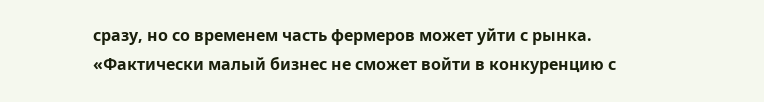сразу, но со временем часть фермеров может уйти с рынка.
«Фактически малый бизнес не сможет войти в конкуренцию с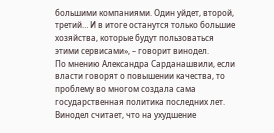большими компаниями. Один уйдет, второй, третий… И в итоге останутся только большие хозяйства, которые будут пользоваться этими сервисами», – говорит винодел.
По мнению Александра Сарданашвили, если власти говорят о повышении качества, то проблему во многом создала сама государственная политика последних лет. Винодел считает, что на ухудшение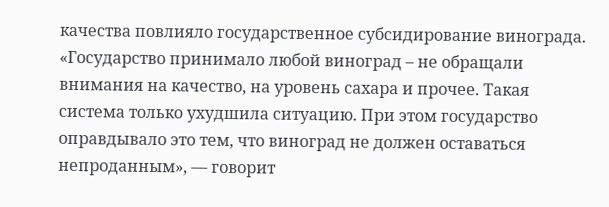качества повлияло государственное субсидирование винограда.
«Государство принимало любой виноград – не обращали внимания на качество, на уровень сахара и прочее. Такая система только ухудшила ситуацию. При этом государство оправдывало это тем, что виноград не должен оставаться непроданным», — говорит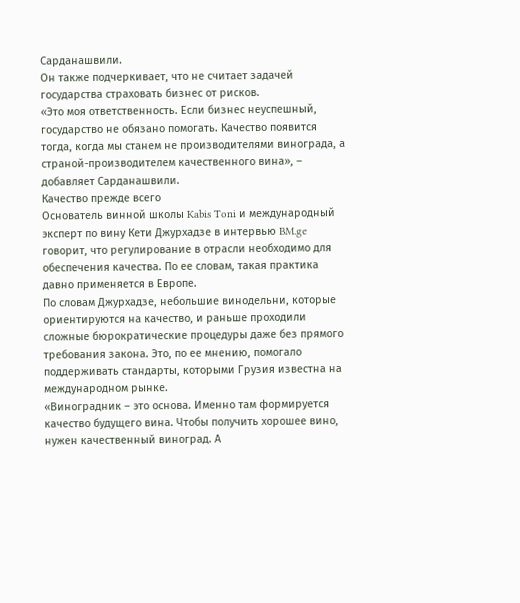Сарданашвили.
Он также подчеркивает, что не считает задачей государства страховать бизнес от рисков.
«Это моя ответственность. Если бизнес неуспешный, государство не обязано помогать. Качество появится тогда, когда мы станем не производителями винограда, а страной-производителем качественного вина», – добавляет Сарданашвили.
Качество прежде всего
Основатель винной школы Kabis Toni и международный эксперт по вину Кети Джурхадзе в интервью BM.ge говорит, что регулирование в отрасли необходимо для обеспечения качества. По ее словам, такая практика давно применяется в Европе.
По словам Джурхадзе, небольшие винодельни, которые ориентируются на качество, и раньше проходили сложные бюрократические процедуры даже без прямого требования закона. Это, по ее мнению, помогало поддерживать стандарты, которыми Грузия известна на международном рынке.
«Виноградник – это основа. Именно там формируется качество будущего вина. Чтобы получить хорошее вино, нужен качественный виноград. А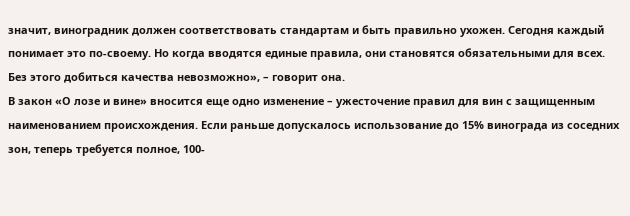значит, виноградник должен соответствовать стандартам и быть правильно ухожен. Сегодня каждый понимает это по-своему. Но когда вводятся единые правила, они становятся обязательными для всех. Без этого добиться качества невозможно», – говорит она.
В закон «О лозе и вине» вносится еще одно изменение – ужесточение правил для вин с защищенным наименованием происхождения. Если раньше допускалось использование до 15% винограда из соседних зон, теперь требуется полное, 100-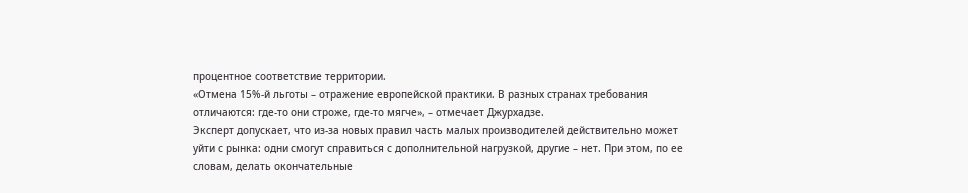процентное соответствие территории.
«Отмена 15%-й льготы – отражение европейской практики. В разных странах требования отличаются: где-то они строже, где-то мягче», – отмечает Джурхадзе.
Эксперт допускает, что из-за новых правил часть малых производителей действительно может уйти с рынка: одни смогут справиться с дополнительной нагрузкой, другие – нет. При этом, по ее словам, делать окончательные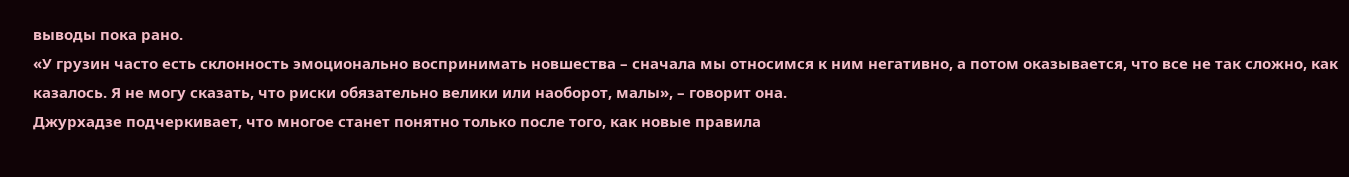выводы пока рано.
«У грузин часто есть склонность эмоционально воспринимать новшества – сначала мы относимся к ним негативно, а потом оказывается, что все не так сложно, как казалось. Я не могу сказать, что риски обязательно велики или наоборот, малы», – говорит она.
Джурхадзе подчеркивает, что многое станет понятно только после того, как новые правила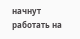начнут работать на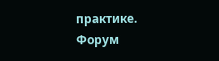практике.
Форум